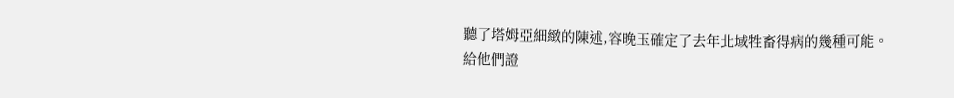聽了塔姆亞細緻的陳述,容晚玉確定了去年北域牲畜得病的幾種可能。
給他們證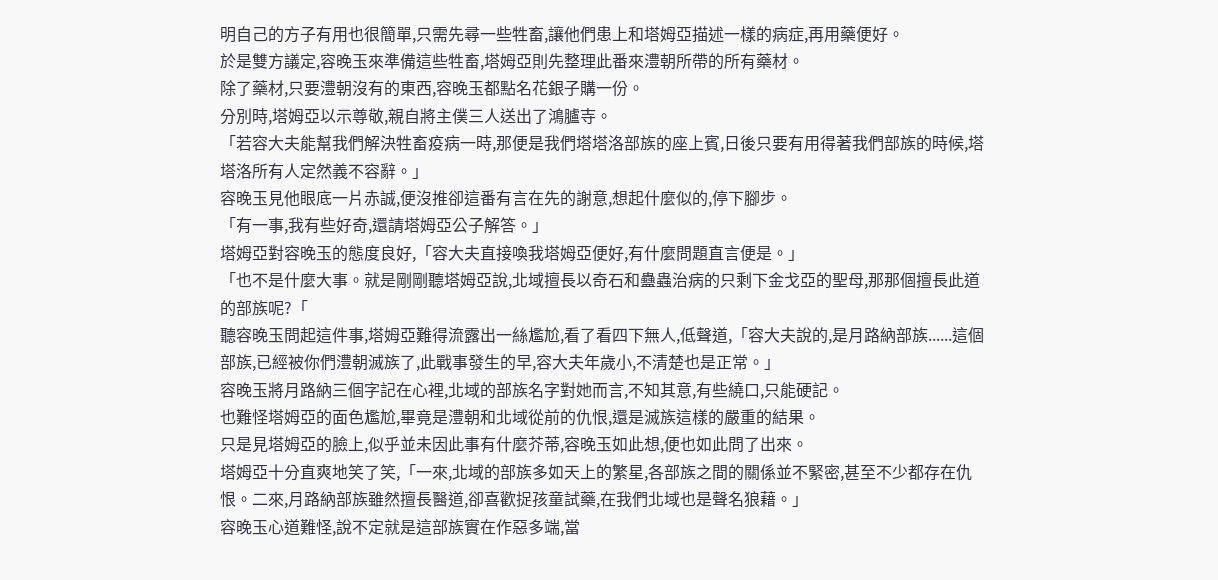明自己的方子有用也很簡單,只需先尋一些牲畜,讓他們患上和塔姆亞描述一樣的病症,再用藥便好。
於是雙方議定,容晚玉來準備這些牲畜,塔姆亞則先整理此番來澧朝所帶的所有藥材。
除了藥材,只要澧朝沒有的東西,容晚玉都點名花銀子購一份。
分別時,塔姆亞以示尊敬,親自將主僕三人送出了鴻臚寺。
「若容大夫能幫我們解決牲畜疫病一時,那便是我們塔塔洛部族的座上賓,日後只要有用得著我們部族的時候,塔塔洛所有人定然義不容辭。」
容晚玉見他眼底一片赤誠,便沒推卻這番有言在先的謝意,想起什麼似的,停下腳步。
「有一事,我有些好奇,還請塔姆亞公子解答。」
塔姆亞對容晚玉的態度良好,「容大夫直接喚我塔姆亞便好,有什麼問題直言便是。」
「也不是什麼大事。就是剛剛聽塔姆亞說,北域擅長以奇石和蠱蟲治病的只剩下金戈亞的聖母,那那個擅長此道的部族呢?「
聽容晚玉問起這件事,塔姆亞難得流露出一絲尷尬,看了看四下無人,低聲道,「容大夫說的,是月路納部族......這個部族,已經被你們澧朝滅族了,此戰事發生的早,容大夫年歲小,不清楚也是正常。」
容晚玉將月路納三個字記在心裡,北域的部族名字對她而言,不知其意,有些繞口,只能硬記。
也難怪塔姆亞的面色尷尬,畢竟是澧朝和北域從前的仇恨,還是滅族這樣的嚴重的結果。
只是見塔姆亞的臉上,似乎並未因此事有什麼芥蒂,容晚玉如此想,便也如此問了出來。
塔姆亞十分直爽地笑了笑,「一來,北域的部族多如天上的繁星,各部族之間的關係並不緊密,甚至不少都存在仇恨。二來,月路納部族雖然擅長醫道,卻喜歡捉孩童試藥,在我們北域也是聲名狼藉。」
容晚玉心道難怪,說不定就是這部族實在作惡多端,當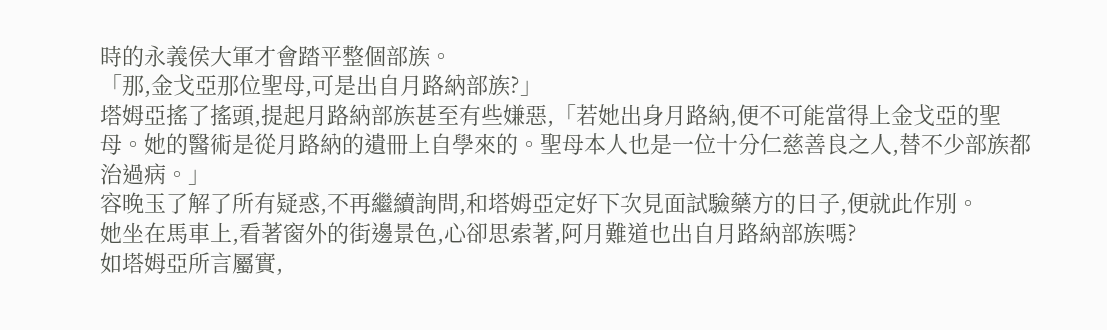時的永義侯大軍才會踏平整個部族。
「那,金戈亞那位聖母,可是出自月路納部族?」
塔姆亞搖了搖頭,提起月路納部族甚至有些嫌惡,「若她出身月路納,便不可能當得上金戈亞的聖母。她的醫術是從月路納的遺冊上自學來的。聖母本人也是一位十分仁慈善良之人,替不少部族都治過病。」
容晚玉了解了所有疑惑,不再繼續詢問,和塔姆亞定好下次見面試驗藥方的日子,便就此作別。
她坐在馬車上,看著窗外的街邊景色,心卻思索著,阿月難道也出自月路納部族嗎?
如塔姆亞所言屬實,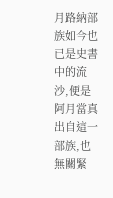月路納部族如今也已是史書中的流沙,便是阿月當真出自這一部族,也無關緊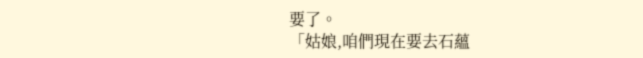要了。
「姑娘,咱們現在要去石蘊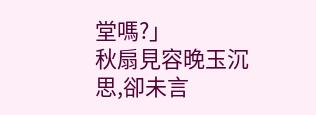堂嗎?」
秋扇見容晚玉沉思,卻未言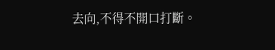去向,不得不開口打斷。